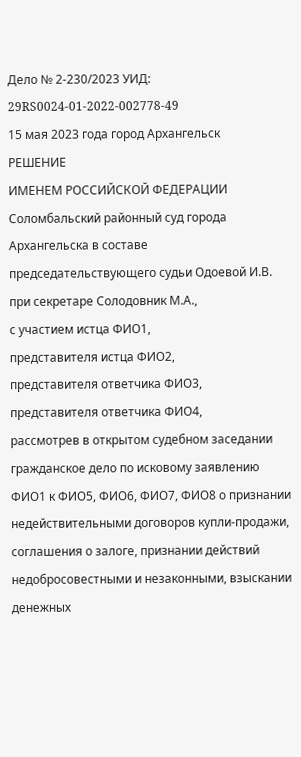Дело № 2-230/2023 УИД: 29RS0024-01-2022-002778-49
15 мая 2023 года город Архангельск
РЕШЕНИЕ
ИМЕНЕМ РОССИЙСКОЙ ФЕДЕРАЦИИ
Соломбальский районный суд города Архангельска в составе
председательствующего судьи Одоевой И.В.
при секретаре Солодовник М.А.,
с участием истца ФИО1,
представителя истца ФИО2,
представителя ответчика ФИО3,
представителя ответчика ФИО4,
рассмотрев в открытом судебном заседании гражданское дело по исковому заявлению ФИО1 к ФИО5, ФИО6, ФИО7, ФИО8 о признании недействительными договоров купли-продажи, соглашения о залоге, признании действий недобросовестными и незаконными, взыскании денежных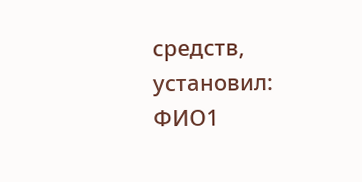средств,
установил:
ФИО1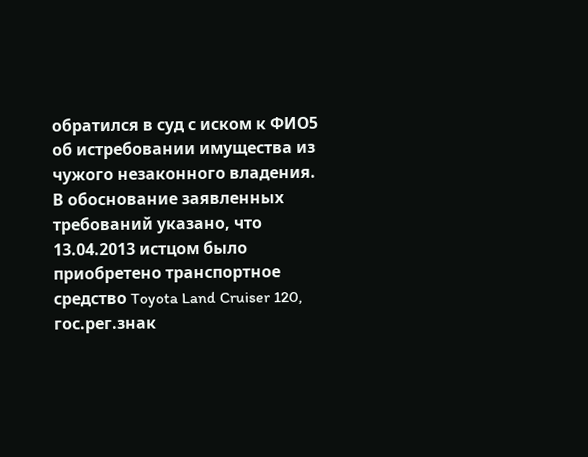обратился в суд с иском к ФИО5 об истребовании имущества из чужого незаконного владения.
В обоснование заявленных требований указано, что 13.04.2013 истцом было приобретено транспортное средство Toyota Land Cruiser 120, гос.рег.знак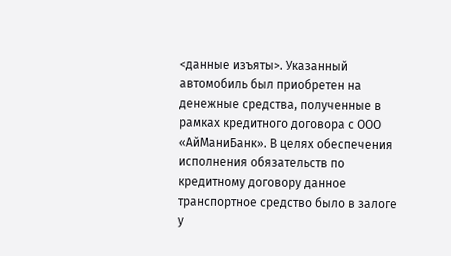<данные изъяты>. Указанный автомобиль был приобретен на денежные средства, полученные в рамках кредитного договора с ООО «АйМаниБанк». В целях обеспечения исполнения обязательств по кредитному договору данное транспортное средство было в залоге у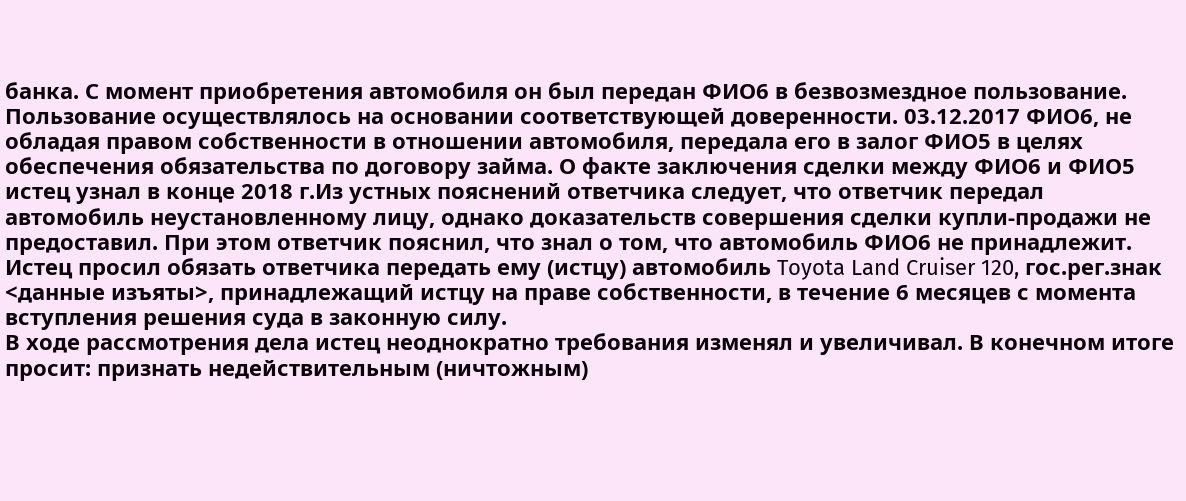банка. С момент приобретения автомобиля он был передан ФИО6 в безвозмездное пользование. Пользование осуществлялось на основании соответствующей доверенности. 03.12.2017 ФИО6, не обладая правом собственности в отношении автомобиля, передала его в залог ФИО5 в целях обеспечения обязательства по договору займа. О факте заключения сделки между ФИО6 и ФИО5 истец узнал в конце 2018 г.Из устных пояснений ответчика следует, что ответчик передал автомобиль неустановленному лицу, однако доказательств совершения сделки купли-продажи не предоставил. При этом ответчик пояснил, что знал о том, что автомобиль ФИО6 не принадлежит. Истец просил обязать ответчика передать ему (истцу) автомобиль Toyota Land Cruiser 120, гос.рег.знак <данные изъяты>, принадлежащий истцу на праве собственности, в течение 6 месяцев с момента вступления решения суда в законную силу.
В ходе рассмотрения дела истец неоднократно требования изменял и увеличивал. В конечном итоге просит: признать недействительным (ничтожным)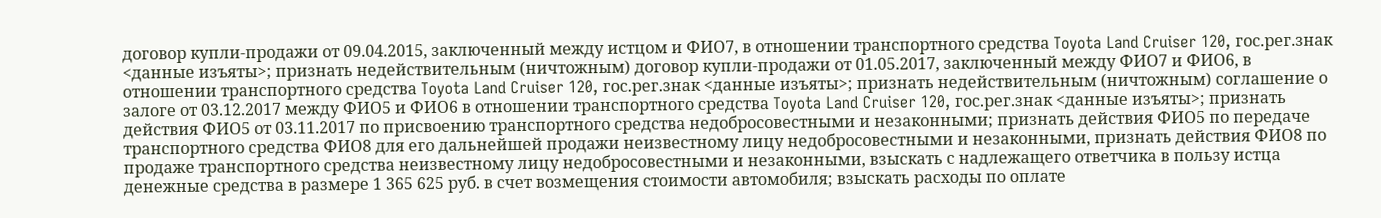договор купли-продажи от 09.04.2015, заключенный между истцом и ФИО7, в отношении транспортного средства Toyota Land Cruiser 120, гос.рег.знак <данные изъяты>; признать недействительным (ничтожным) договор купли-продажи от 01.05.2017, заключенный между ФИО7 и ФИО6, в отношении транспортного средства Toyota Land Cruiser 120, гос.рег.знак <данные изъяты>; признать недействительным (ничтожным) соглашение о залоге от 03.12.2017 между ФИО5 и ФИО6 в отношении транспортного средства Toyota Land Cruiser 120, гос.рег.знак <данные изъяты>; признать действия ФИО5 от 03.11.2017 по присвоению транспортного средства недобросовестными и незаконными; признать действия ФИО5 по передаче транспортного средства ФИО8 для его дальнейшей продажи неизвестному лицу недобросовестными и незаконными, признать действия ФИО8 по продаже транспортного средства неизвестному лицу недобросовестными и незаконными, взыскать с надлежащего ответчика в пользу истца денежные средства в размере 1 365 625 руб. в счет возмещения стоимости автомобиля; взыскать расходы по оплате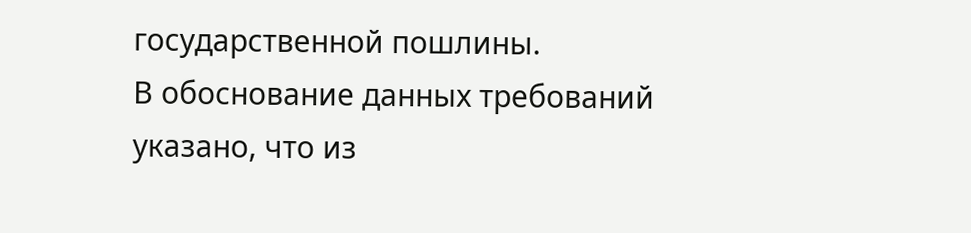государственной пошлины.
В обоснование данных требований указано, что из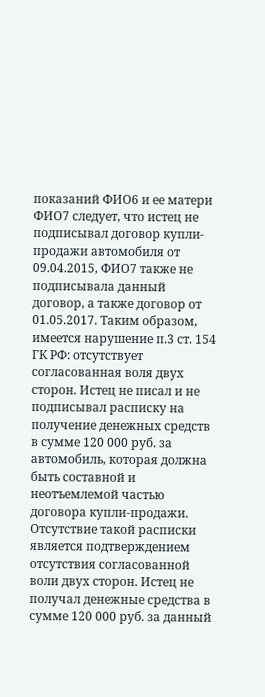показаний ФИО6 и ее матери ФИО7 следует, что истец не подписывал договор купли-продажи автомобиля от 09.04.2015, ФИО7 также не подписывала данный договор, а также договор от 01.05.2017. Таким образом, имеется нарушение п.3 ст. 154 ГК РФ: отсутствует согласованная воля двух сторон. Истец не писал и не подписывал расписку на получение денежных средств в сумме 120 000 руб. за автомобиль, которая должна быть составной и неотъемлемой частью договора купли-продажи. Отсутствие такой расписки является подтверждением отсутствия согласованной воли двух сторон. Истец не получал денежные средства в сумме 120 000 руб. за данный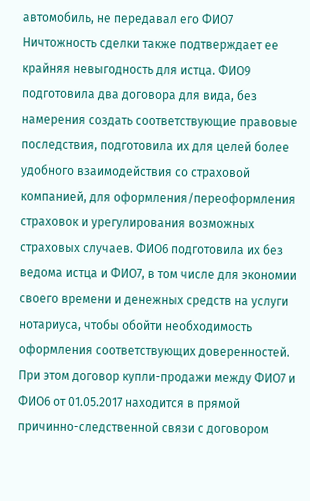автомобиль, не передавал его ФИО7 Ничтожность сделки также подтверждает ее крайняя невыгодность для истца. ФИО9 подготовила два договора для вида, без намерения создать соответствующие правовые последствия, подготовила их для целей более удобного взаимодействия со страховой компанией, для оформления/переоформления страховок и урегулирования возможных страховых случаев. ФИО6 подготовила их без ведома истца и ФИО7, в том числе для экономии своего времени и денежных средств на услуги нотариуса, чтобы обойти необходимость оформления соответствующих доверенностей. При этом договор купли-продажи между ФИО7 и ФИО6 от 01.05.2017 находится в прямой причинно-следственной связи с договором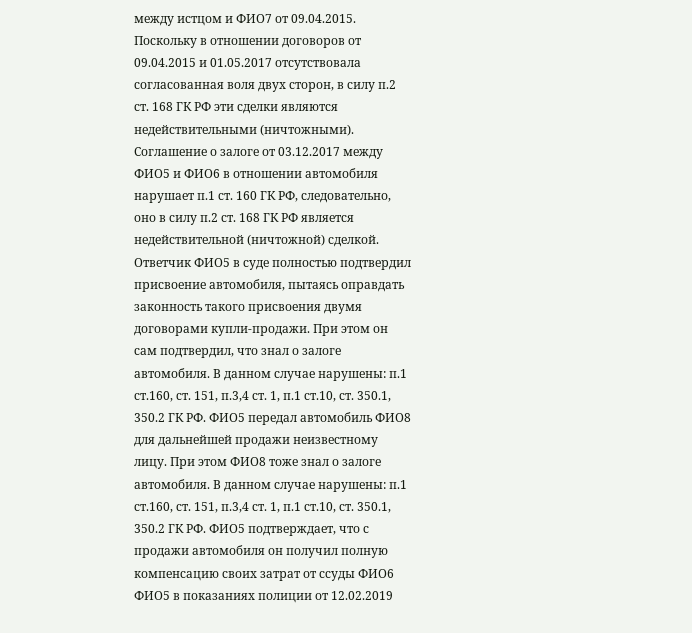между истцом и ФИО7 от 09.04.2015. Поскольку в отношении договоров от 09.04.2015 и 01.05.2017 отсутствовала согласованная воля двух сторон, в силу п.2 ст. 168 ГК РФ эти сделки являются недействительными (ничтожными). Соглашение о залоге от 03.12.2017 между ФИО5 и ФИО6 в отношении автомобиля нарушает п.1 ст. 160 ГК РФ, следовательно, оно в силу п.2 ст. 168 ГК РФ является недействительной (ничтожной) сделкой. Ответчик ФИО5 в суде полностью подтвердил присвоение автомобиля, пытаясь оправдать законность такого присвоения двумя договорами купли-продажи. При этом он сам подтвердил, что знал о залоге автомобиля. В данном случае нарушены: п.1 ст.160, ст. 151, п.3,4 ст. 1, п.1 ст.10, ст. 350.1, 350.2 ГК РФ. ФИО5 передал автомобиль ФИО8 для дальнейшей продажи неизвестному лицу. При этом ФИО8 тоже знал о залоге автомобиля. В данном случае нарушены: п.1 ст.160, ст. 151, п.3,4 ст. 1, п.1 ст.10, ст. 350.1, 350.2 ГК РФ. ФИО5 подтверждает, что с продажи автомобиля он получил полную компенсацию своих затрат от ссуды ФИО6 ФИО5 в показаниях полиции от 12.02.2019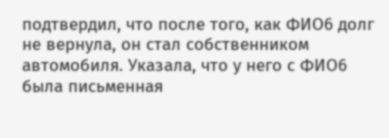подтвердил, что после того, как ФИО6 долг не вернула, он стал собственником автомобиля. Указала, что у него с ФИО6 была письменная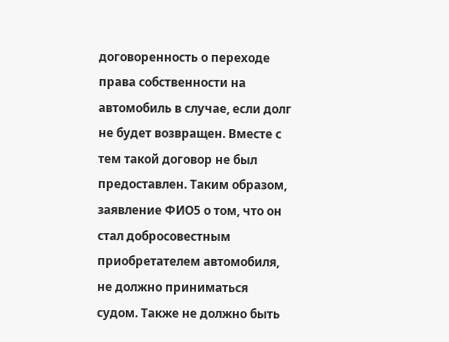договоренность о переходе права собственности на автомобиль в случае, если долг не будет возвращен. Вместе с тем такой договор не был предоставлен. Таким образом, заявление ФИО5 о том, что он стал добросовестным приобретателем автомобиля, не должно приниматься судом. Также не должно быть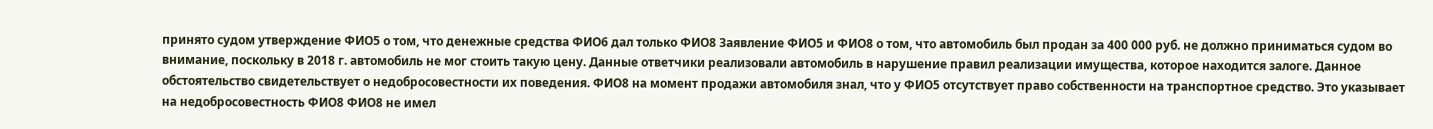принято судом утверждение ФИО5 о том, что денежные средства ФИО6 дал только ФИО8 Заявление ФИО5 и ФИО8 о том, что автомобиль был продан за 400 000 руб. не должно приниматься судом во внимание, поскольку в 2018 г. автомобиль не мог стоить такую цену. Данные ответчики реализовали автомобиль в нарушение правил реализации имущества, которое находится залоге. Данное обстоятельство свидетельствует о недобросовестности их поведения. ФИО8 на момент продажи автомобиля знал, что у ФИО5 отсутствует право собственности на транспортное средство. Это указывает на недобросовестность ФИО8 ФИО8 не имел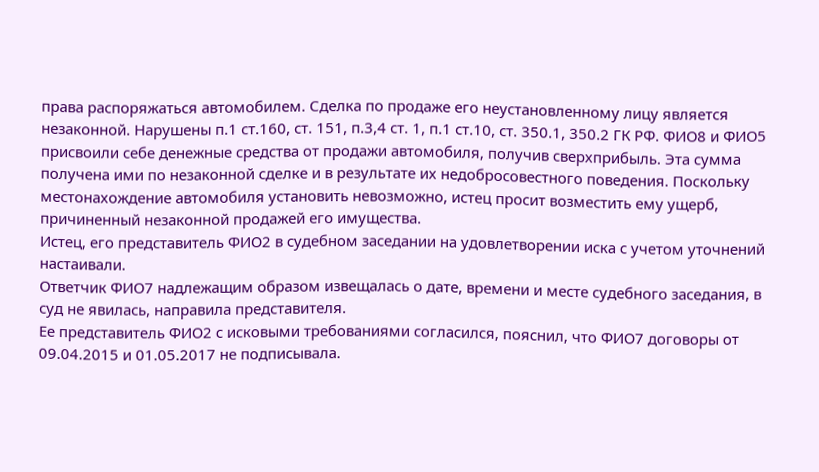права распоряжаться автомобилем. Сделка по продаже его неустановленному лицу является незаконной. Нарушены п.1 ст.160, ст. 151, п.3,4 ст. 1, п.1 ст.10, ст. 350.1, 350.2 ГК РФ. ФИО8 и ФИО5 присвоили себе денежные средства от продажи автомобиля, получив сверхприбыль. Эта сумма получена ими по незаконной сделке и в результате их недобросовестного поведения. Поскольку местонахождение автомобиля установить невозможно, истец просит возместить ему ущерб, причиненный незаконной продажей его имущества.
Истец, его представитель ФИО2 в судебном заседании на удовлетворении иска с учетом уточнений настаивали.
Ответчик ФИО7 надлежащим образом извещалась о дате, времени и месте судебного заседания, в суд не явилась, направила представителя.
Ее представитель ФИО2 с исковыми требованиями согласился, пояснил, что ФИО7 договоры от 09.04.2015 и 01.05.2017 не подписывала.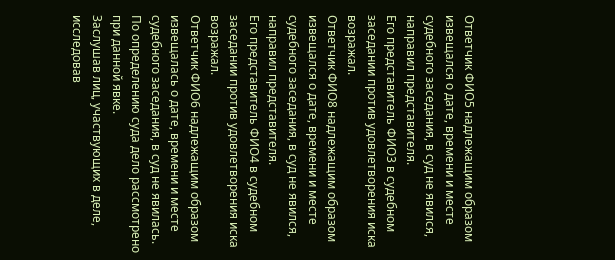Ответчик ФИО5 надлежащим образом извещался о дате, времени и месте судебного заседания, в суд не явился, направил представителя.
Его представитель ФИО3 в судебном заседании против удовлетворения иска возражал.
Ответчик ФИО8 надлежащим образом извещался о дате, времени и месте судебного заседания, в суд не явился, направил представителя.
Его представитель ФИО4 в судебном заседании против удовлетворения иска возражал.
Ответчик ФИО6 надлежащим образом извещалась о дате, времени и месте судебного заседания, в суд не явилась.
По определению суда дело рассмотрено при данной явке.
Заслушав лиц, участвующих в деле, исследовав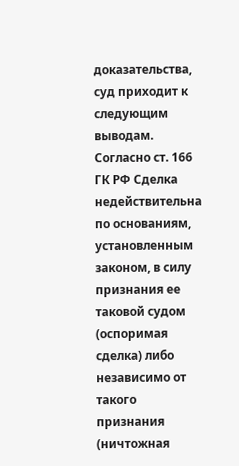доказательства, суд приходит к следующим выводам.
Согласно ст. 166 ГК РФ Сделка недействительна по основаниям, установленным законом, в силу признания ее таковой судом (оспоримая сделка) либо независимо от такого признания (ничтожная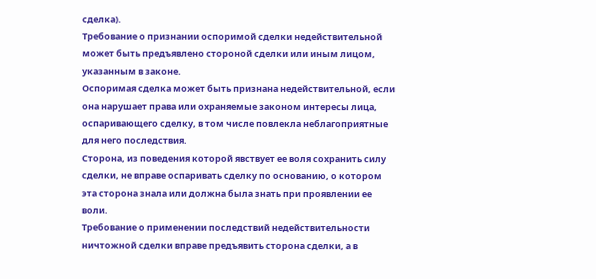сделка).
Требование о признании оспоримой сделки недействительной может быть предъявлено стороной сделки или иным лицом, указанным в законе.
Оспоримая сделка может быть признана недействительной, если она нарушает права или охраняемые законом интересы лица, оспаривающего сделку, в том числе повлекла неблагоприятные для него последствия.
Сторона, из поведения которой явствует ее воля сохранить силу сделки, не вправе оспаривать сделку по основанию, о котором эта сторона знала или должна была знать при проявлении ее воли.
Требование о применении последствий недействительности ничтожной сделки вправе предъявить сторона сделки, а в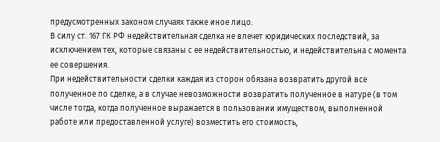предусмотренных законом случаях также иное лицо.
В силу ст. 167 ГК РФ недействительная сделка не влечет юридических последствий, за исключением тех, которые связаны с ее недействительностью, и недействительна с момента ее совершения.
При недействительности сделки каждая из сторон обязана возвратить другой все полученное по сделке, а в случае невозможности возвратить полученное в натуре (в том числе тогда, когда полученное выражается в пользовании имуществом, выполненной работе или предоставленной услуге) возместить его стоимость,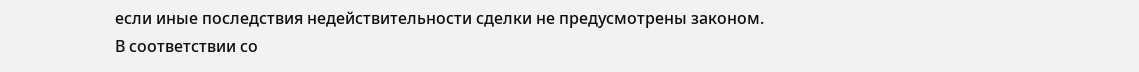если иные последствия недействительности сделки не предусмотрены законом.
В соответствии со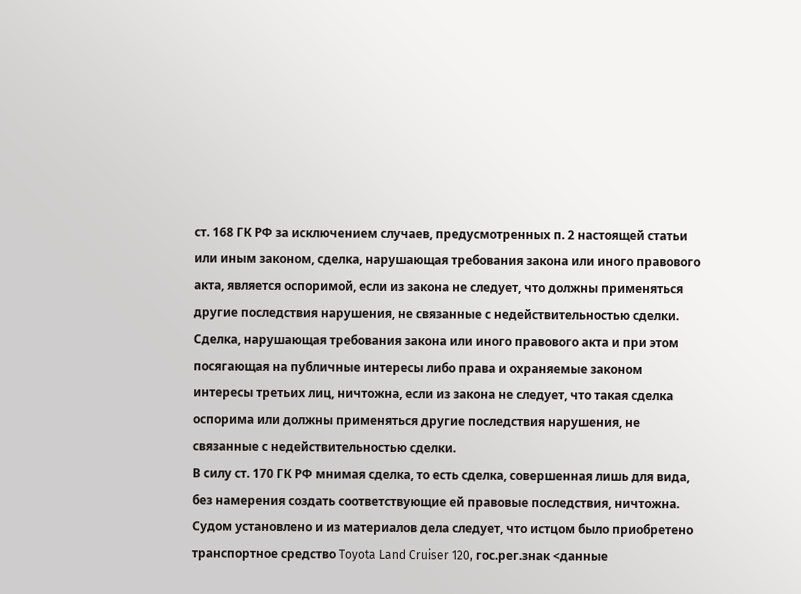ст. 168 ГК РФ за исключением случаев, предусмотренных п. 2 настоящей статьи или иным законом, сделка, нарушающая требования закона или иного правового акта, является оспоримой, если из закона не следует, что должны применяться другие последствия нарушения, не связанные с недействительностью сделки.
Сделка, нарушающая требования закона или иного правового акта и при этом посягающая на публичные интересы либо права и охраняемые законом интересы третьих лиц, ничтожна, если из закона не следует, что такая сделка оспорима или должны применяться другие последствия нарушения, не связанные с недействительностью сделки.
В силу ст. 170 ГК РФ мнимая сделка, то есть сделка, совершенная лишь для вида, без намерения создать соответствующие ей правовые последствия, ничтожна.
Судом установлено и из материалов дела следует, что истцом было приобретено транспортное средство Toyota Land Cruiser 120, гос.рег.знак <данные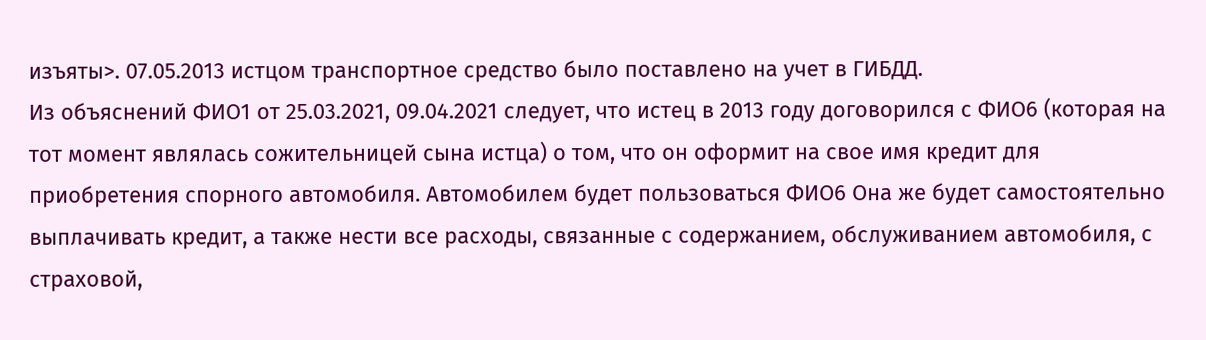изъяты>. 07.05.2013 истцом транспортное средство было поставлено на учет в ГИБДД.
Из объяснений ФИО1 от 25.03.2021, 09.04.2021 следует, что истец в 2013 году договорился с ФИО6 (которая на тот момент являлась сожительницей сына истца) о том, что он оформит на свое имя кредит для приобретения спорного автомобиля. Автомобилем будет пользоваться ФИО6 Она же будет самостоятельно выплачивать кредит, а также нести все расходы, связанные с содержанием, обслуживанием автомобиля, с страховой,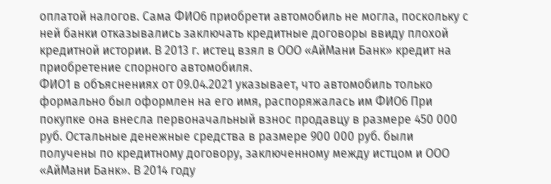оплатой налогов. Сама ФИО6 приобрети автомобиль не могла, поскольку с ней банки отказывались заключать кредитные договоры ввиду плохой кредитной истории. В 2013 г. истец взял в ООО «АйМани Банк» кредит на приобретение спорного автомобиля.
ФИО1 в объяснениях от 09.04.2021 указывает, что автомобиль только формально был оформлен на его имя, распоряжалась им ФИО6 При покупке она внесла первоначальный взнос продавцу в размере 450 000 руб. Остальные денежные средства в размере 900 000 руб. были получены по кредитному договору, заключенному между истцом и ООО «АйМани Банк». В 2014 году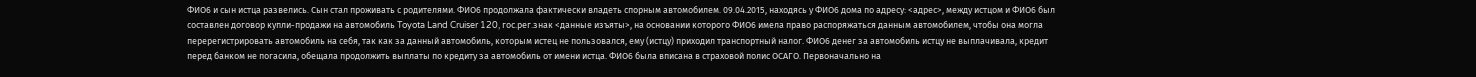ФИО6 и сын истца развелись. Сын стал проживать с родителями. ФИО6 продолжала фактически владеть спорным автомобилем. 09.04.2015, находясь у ФИО6 дома по адресу: <адрес>, между истцом и ФИО6 был составлен договор купли-продажи на автомобиль Toyota Land Cruiser 120, гос.рег.знак <данные изъяты>, на основании которого ФИО6 имела право распоряжаться данным автомобилем, чтобы она могла перерегистрировать автомобиль на себя, так как за данный автомобиль, которым истец не пользовался, ему (истцу) приходил транспортный налог. ФИО6 денег за автомобиль истцу не выплачивала, кредит перед банком не погасила, обещала продолжить выплаты по кредиту за автомобиль от имени истца. ФИО6 была вписана в страховой полис ОСАГО. Первоначально на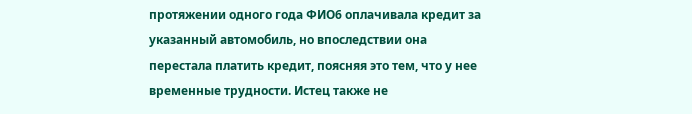протяжении одного года ФИО6 оплачивала кредит за указанный автомобиль, но впоследствии она перестала платить кредит, поясняя это тем, что у нее временные трудности. Истец также не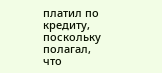платил по кредиту, поскольку полагал, что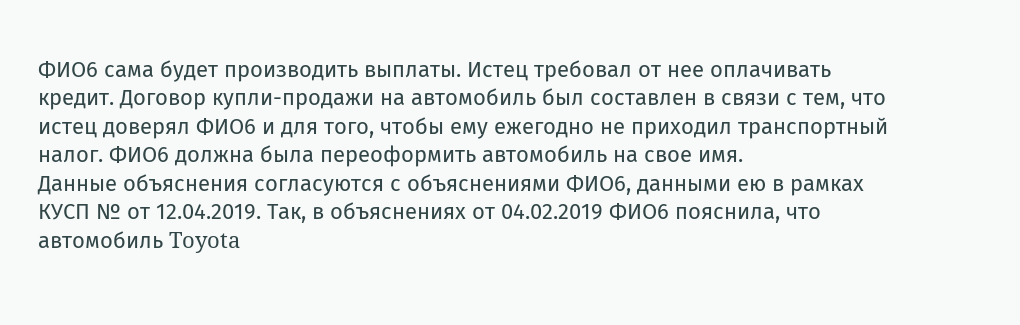ФИО6 сама будет производить выплаты. Истец требовал от нее оплачивать кредит. Договор купли-продажи на автомобиль был составлен в связи с тем, что истец доверял ФИО6 и для того, чтобы ему ежегодно не приходил транспортный налог. ФИО6 должна была переоформить автомобиль на свое имя.
Данные объяснения согласуются с объяснениями ФИО6, данными ею в рамках КУСП № от 12.04.2019. Так, в объяснениях от 04.02.2019 ФИО6 пояснила, что автомобиль Toyota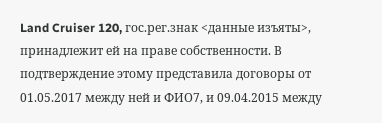Land Cruiser 120, гос.рег.знак <данные изъяты>, принадлежит ей на праве собственности. В подтверждение этому представила договоры от 01.05.2017 между ней и ФИО7, и 09.04.2015 между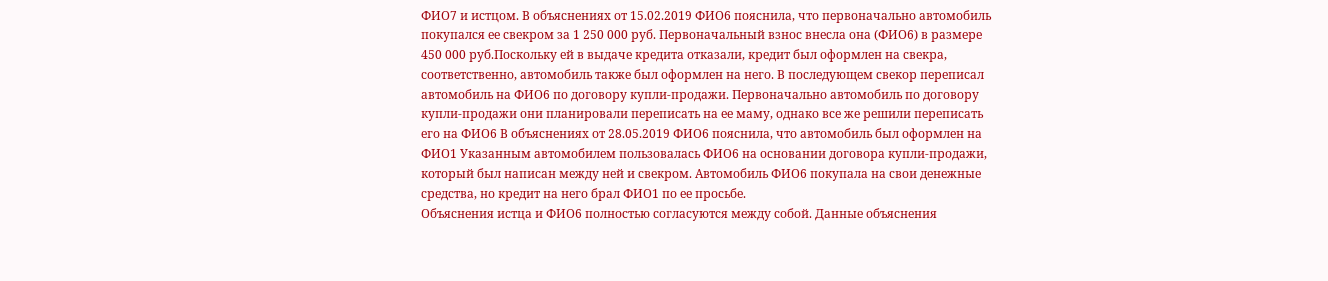ФИО7 и истцом. В объяснениях от 15.02.2019 ФИО6 пояснила, что первоначально автомобиль покупался ее свекром за 1 250 000 руб. Первоначальный взнос внесла она (ФИО6) в размере 450 000 руб.Поскольку ей в выдаче кредита отказали, кредит был оформлен на свекра, соответственно, автомобиль также был оформлен на него. В последующем свекор переписал автомобиль на ФИО6 по договору купли-продажи. Первоначально автомобиль по договору купли-продажи они планировали переписать на ее маму, однако все же решили переписать его на ФИО6 В объяснениях от 28.05.2019 ФИО6 пояснила, что автомобиль был оформлен на ФИО1 Указанным автомобилем пользовалась ФИО6 на основании договора купли-продажи, который был написан между ней и свекром. Автомобиль ФИО6 покупала на свои денежные средства, но кредит на него брал ФИО1 по ее просьбе.
Объяснения истца и ФИО6 полностью согласуются между собой. Данные объяснения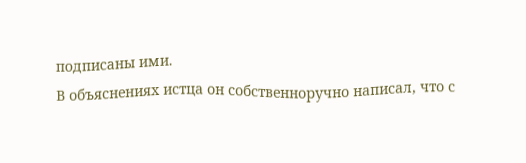подписаны ими.
В объяснениях истца он собственноручно написал, что с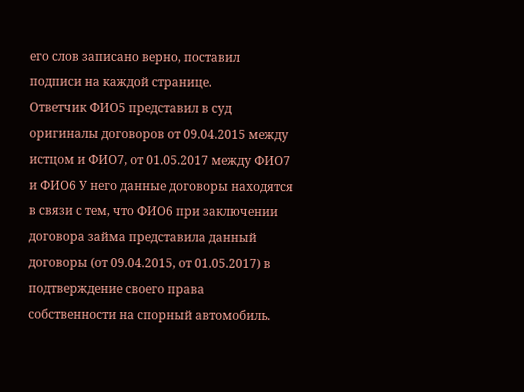его слов записано верно, поставил подписи на каждой странице.
Ответчик ФИО5 представил в суд оригиналы договоров от 09.04.2015 между истцом и ФИО7, от 01.05.2017 между ФИО7 и ФИО6 У него данные договоры находятся в связи с тем, что ФИО6 при заключении договора займа представила данный договоры (от 09.04.2015, от 01.05.2017) в подтверждение своего права собственности на спорный автомобиль.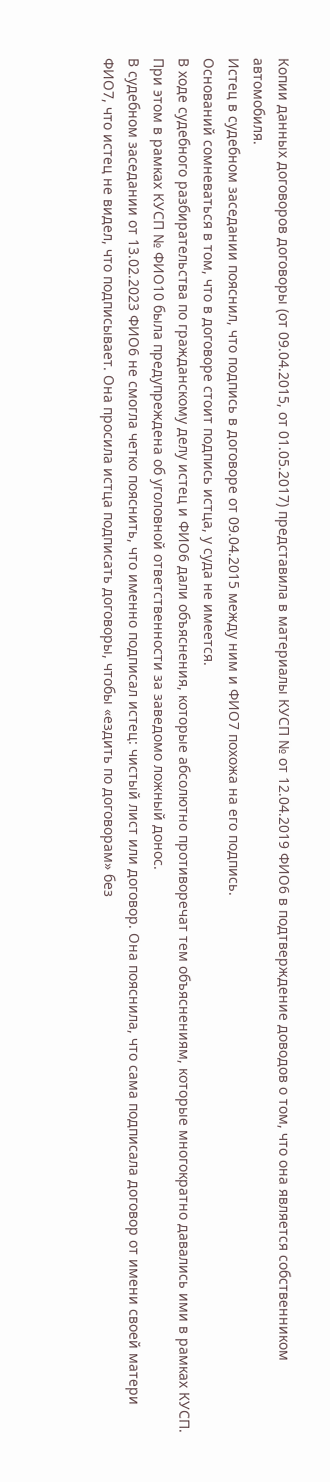Копии данных договоров договоры (от 09.04.2015, от 01.05.2017) представила в материалы КУСП № от 12.04.2019 ФИО6 в подтверждение доводов о том, что она является собственником автомобиля.
Истец в судебном заседании пояснил, что подпись в договоре от 09.04.2015 между ним и ФИО7 похожа на его подпись.
Оснований сомневаться в том, что в договоре стоит подпись истца, у суда не имеется.
В ходе судебного разбирательства по гражданскому делу истец и ФИО6 дали объяснения, которые абсолютно противоречат тем объяснениям, которые многократно давались ими в рамках КУСП.
При этом в рамках КУСП № ФИО10 была предупреждена об уголовной ответственности за заведомо ложный донос.
В судебном заседании от 13.02.2023 ФИО6 не смогла четко пояснить, что именно подписал истец: чистый лист или договор. Она пояснила, что сама подписала договор от имени своей матери ФИО7, что истец не видел, что подписывает. Она просила истца подписать договоры, чтобы «ездить по договорам» без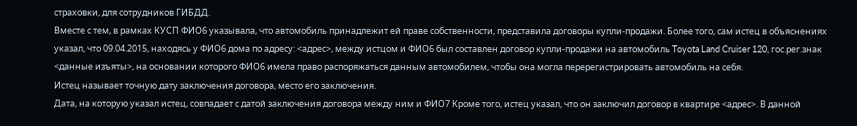страховки, для сотрудников ГИБДД.
Вместе с тем, в рамках КУСП ФИО6 указывала, что автомобиль принадлежит ей праве собственности, представила договоры купли-продажи. Более того, сам истец в объяснениях указал, что 09.04.2015, находясь у ФИО6 дома по адресу: <адрес>, между истцом и ФИО6 был составлен договор купли-продажи на автомобиль Toyota Land Cruiser 120, гос.рег.знак <данные изъяты>, на основании которого ФИО6 имела право распоряжаться данным автомобилем, чтобы она могла перерегистрировать автомобиль на себя.
Истец называет точную дату заключения договора, место его заключения.
Дата, на которую указал истец, совпадает с датой заключения договора между ним и ФИО7 Кроме того, истец указал, что он заключил договор в квартире <адрес>. В данной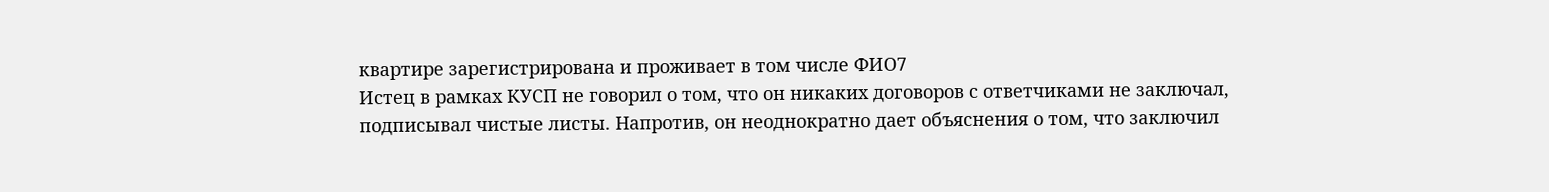квартире зарегистрирована и проживает в том числе ФИО7
Истец в рамках КУСП не говорил о том, что он никаких договоров с ответчиками не заключал, подписывал чистые листы. Напротив, он неоднократно дает объяснения о том, что заключил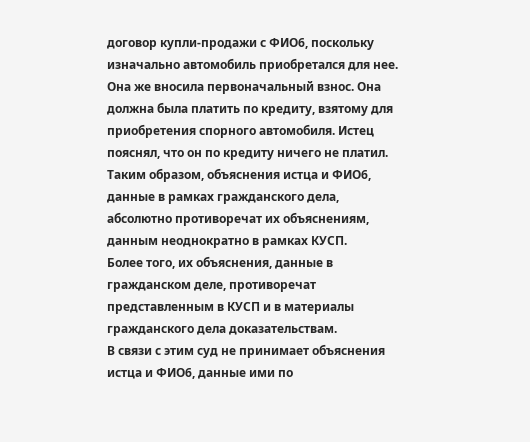договор купли-продажи с ФИО6, поскольку изначально автомобиль приобретался для нее. Она же вносила первоначальный взнос. Она должна была платить по кредиту, взятому для приобретения спорного автомобиля. Истец пояснял, что он по кредиту ничего не платил.
Таким образом, объяснения истца и ФИО6, данные в рамках гражданского дела, абсолютно противоречат их объяснениям, данным неоднократно в рамках КУСП.
Более того, их объяснения, данные в гражданском деле, противоречат представленным в КУСП и в материалы гражданского дела доказательствам.
В связи с этим суд не принимает объяснения истца и ФИО6, данные ими по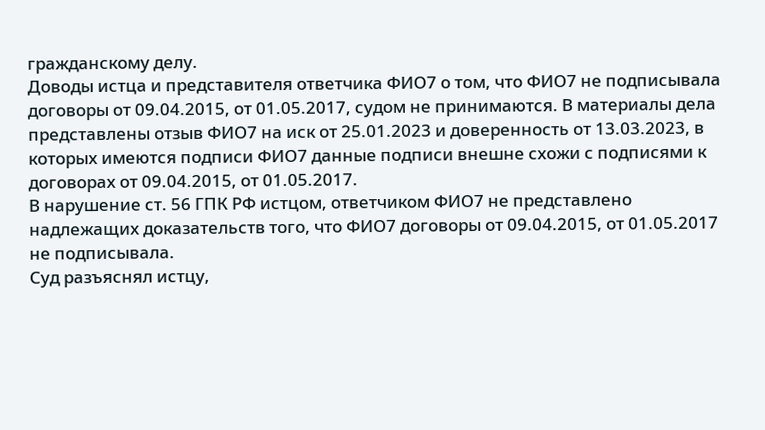гражданскому делу.
Доводы истца и представителя ответчика ФИО7 о том, что ФИО7 не подписывала договоры от 09.04.2015, от 01.05.2017, судом не принимаются. В материалы дела представлены отзыв ФИО7 на иск от 25.01.2023 и доверенность от 13.03.2023, в которых имеются подписи ФИО7 данные подписи внешне схожи с подписями к договорах от 09.04.2015, от 01.05.2017.
В нарушение ст. 56 ГПК РФ истцом, ответчиком ФИО7 не представлено надлежащих доказательств того, что ФИО7 договоры от 09.04.2015, от 01.05.2017 не подписывала.
Суд разъяснял истцу,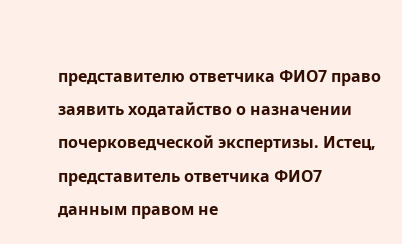представителю ответчика ФИО7 право заявить ходатайство о назначении почерковедческой экспертизы. Истец, представитель ответчика ФИО7 данным правом не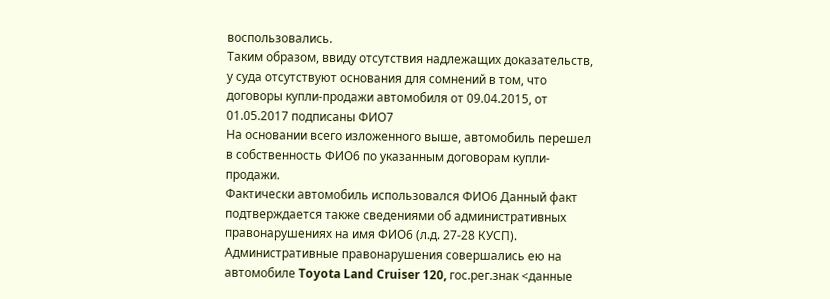воспользовались.
Таким образом, ввиду отсутствия надлежащих доказательств, у суда отсутствуют основания для сомнений в том, что договоры купли-продажи автомобиля от 09.04.2015, от 01.05.2017 подписаны ФИО7
На основании всего изложенного выше, автомобиль перешел в собственность ФИО6 по указанным договорам купли-продажи.
Фактически автомобиль использовался ФИО6 Данный факт подтверждается также сведениями об административных правонарушениях на имя ФИО6 (л.д. 27-28 КУСП). Административные правонарушения совершались ею на автомобиле Toyota Land Cruiser 120, гос.рег.знак <данные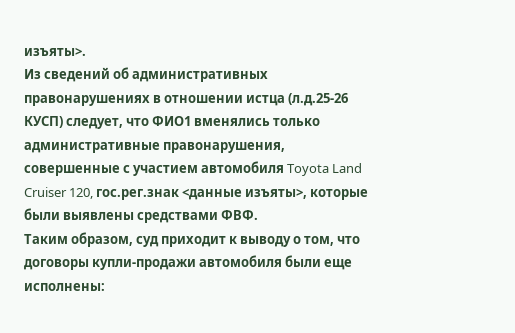изъяты>.
Из сведений об административных правонарушениях в отношении истца (л.д.25-26 КУСП) следует, что ФИО1 вменялись только административные правонарушения, совершенные с участием автомобиля Toyota Land Cruiser 120, гос.рег.знак <данные изъяты>, которые были выявлены средствами ФВФ.
Таким образом, суд приходит к выводу о том, что договоры купли-продажи автомобиля были еще исполнены: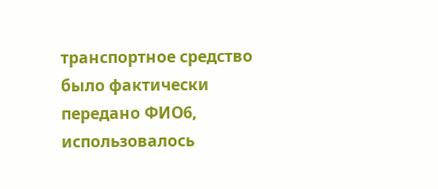транспортное средство было фактически передано ФИО6, использовалось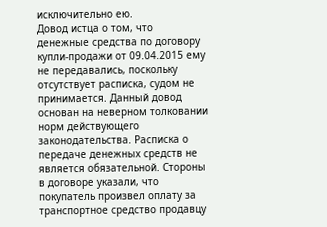исключительно ею.
Довод истца о том, что денежные средства по договору купли-продажи от 09.04.2015 ему не передавались, поскольку отсутствует расписка, судом не принимается. Данный довод основан на неверном толковании норм действующего законодательства. Расписка о передаче денежных средств не является обязательной. Стороны в договоре указали, что покупатель произвел оплату за транспортное средство продавцу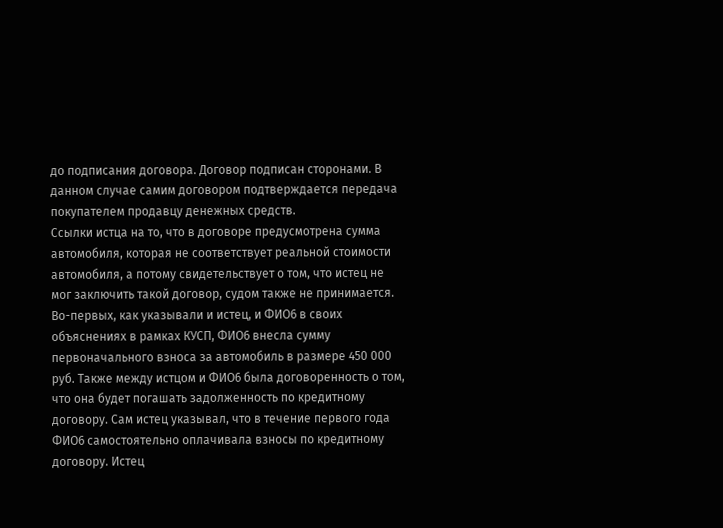до подписания договора. Договор подписан сторонами. В данном случае самим договором подтверждается передача покупателем продавцу денежных средств.
Ссылки истца на то, что в договоре предусмотрена сумма автомобиля, которая не соответствует реальной стоимости автомобиля, а потому свидетельствует о том, что истец не мог заключить такой договор, судом также не принимается. Во-первых, как указывали и истец, и ФИО6 в своих объяснениях в рамках КУСП, ФИО6 внесла сумму первоначального взноса за автомобиль в размере 450 000 руб. Также между истцом и ФИО6 была договоренность о том, что она будет погашать задолженность по кредитному договору. Сам истец указывал, что в течение первого года ФИО6 самостоятельно оплачивала взносы по кредитному договору. Истец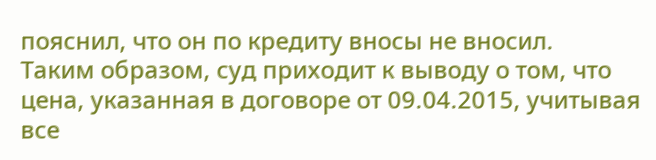пояснил, что он по кредиту вносы не вносил.
Таким образом, суд приходит к выводу о том, что цена, указанная в договоре от 09.04.2015, учитывая все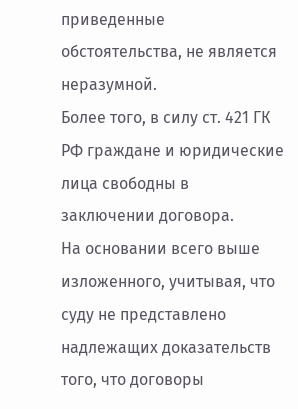приведенные обстоятельства, не является неразумной.
Более того, в силу ст. 421 ГК РФ граждане и юридические лица свободны в заключении договора.
На основании всего выше изложенного, учитывая, что суду не представлено надлежащих доказательств того, что договоры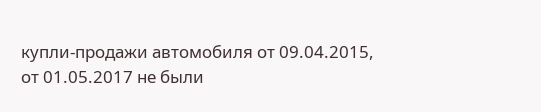купли-продажи автомобиля от 09.04.2015, от 01.05.2017 не были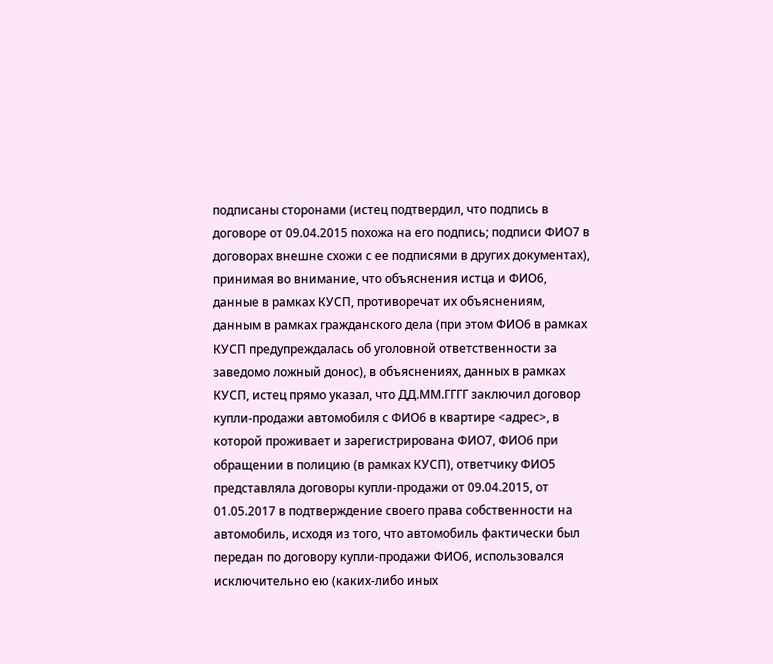подписаны сторонами (истец подтвердил, что подпись в договоре от 09.04.2015 похожа на его подпись; подписи ФИО7 в договорах внешне схожи с ее подписями в других документах), принимая во внимание, что объяснения истца и ФИО6, данные в рамках КУСП, противоречат их объяснениям, данным в рамках гражданского дела (при этом ФИО6 в рамках КУСП предупреждалась об уголовной ответственности за заведомо ложный донос), в объяснениях, данных в рамках КУСП, истец прямо указал, что ДД.ММ.ГГГГ заключил договор купли-продажи автомобиля с ФИО6 в квартире <адрес>, в которой проживает и зарегистрирована ФИО7, ФИО6 при обращении в полицию (в рамках КУСП), ответчику ФИО5 представляла договоры купли-продажи от 09.04.2015, от 01.05.2017 в подтверждение своего права собственности на автомобиль, исходя из того, что автомобиль фактически был передан по договору купли-продажи ФИО6, использовался исключительно ею (каких-либо иных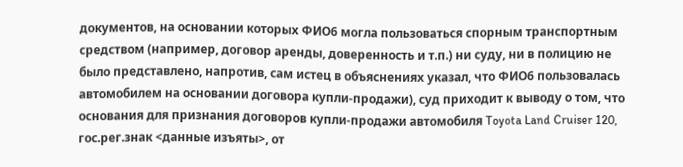документов, на основании которых ФИО6 могла пользоваться спорным транспортным средством (например, договор аренды, доверенность и т.п.) ни суду, ни в полицию не было представлено, напротив, сам истец в объяснениях указал, что ФИО6 пользовалась автомобилем на основании договора купли-продажи), суд приходит к выводу о том, что основания для признания договоров купли-продажи автомобиля Toyota Land Cruiser 120, гос.рег.знак <данные изъяты>, от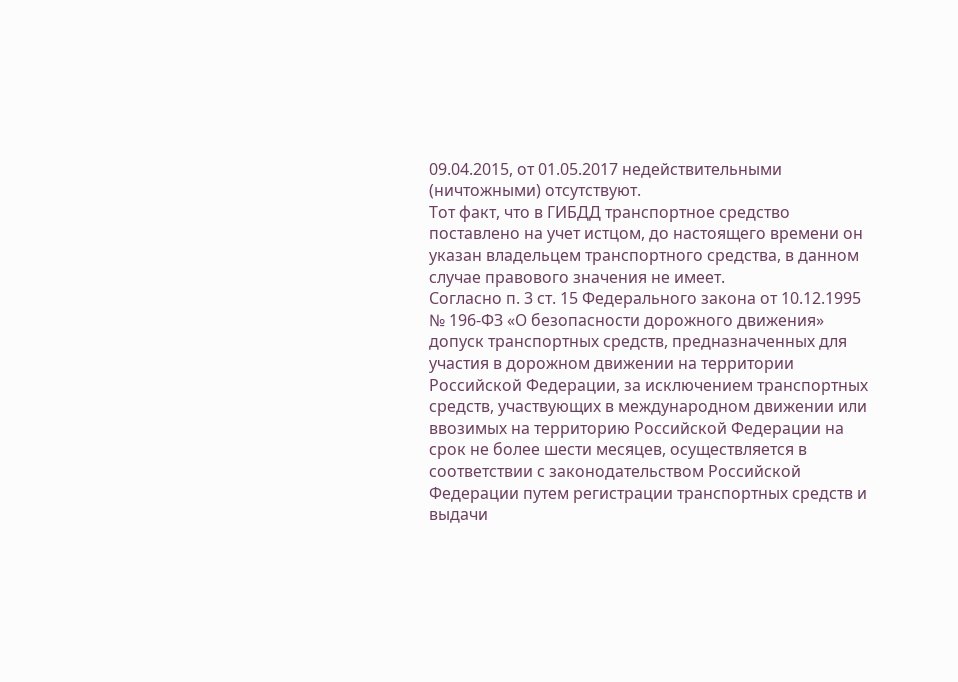09.04.2015, от 01.05.2017 недействительными (ничтожными) отсутствуют.
Тот факт, что в ГИБДД транспортное средство поставлено на учет истцом, до настоящего времени он указан владельцем транспортного средства, в данном случае правового значения не имеет.
Согласно п. 3 ст. 15 Федерального закона от 10.12.1995 № 196-ФЗ «О безопасности дорожного движения» допуск транспортных средств, предназначенных для участия в дорожном движении на территории Российской Федерации, за исключением транспортных средств, участвующих в международном движении или ввозимых на территорию Российской Федерации на срок не более шести месяцев, осуществляется в соответствии с законодательством Российской Федерации путем регистрации транспортных средств и выдачи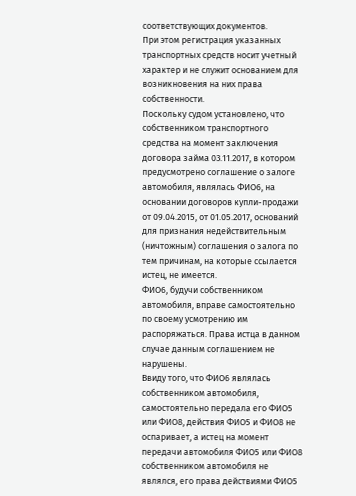соответствующих документов.
При этом регистрация указанных транспортных средств носит учетный характер и не служит основанием для возникновения на них права собственности.
Поскольку судом установлено, что собственником транспортного средства на момент заключения договора займа 03.11.2017, в котором предусмотрено соглашение о залоге автомобиля, являлась ФИО6, на основании договоров купли-продажи от 09.04.2015, от 01.05.2017, оснований для признания недействительным (ничтожным) соглашения о залога по тем причинам, на которые ссылается истец, не имеется.
ФИО6, будучи собственником автомобиля, вправе самостоятельно по своему усмотрению им распоряжаться. Права истца в данном случае данным соглашением не нарушены.
Ввиду того, что ФИО6 являлась собственником автомобиля, самостоятельно передала его ФИО5 или ФИО8, действия ФИО5 и ФИО8 не оспаривает, а истец на момент передачи автомобиля ФИО5 или ФИО8 собственником автомобиля не являлся, его права действиями ФИО5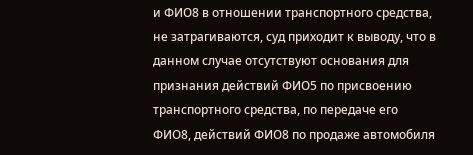и ФИО8 в отношении транспортного средства, не затрагиваются, суд приходит к выводу, что в данном случае отсутствуют основания для признания действий ФИО5 по присвоению транспортного средства, по передаче его ФИО8, действий ФИО8 по продаже автомобиля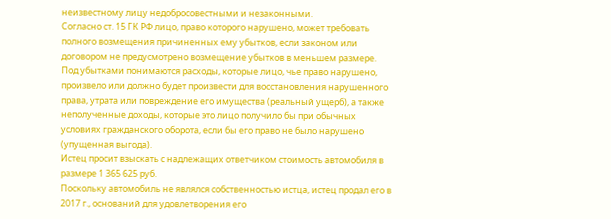неизвестному лицу недобросовестными и незаконными.
Согласно ст. 15 ГК РФ лицо, право которого нарушено, может требовать полного возмещения причиненных ему убытков, если законом или договором не предусмотрено возмещение убытков в меньшем размере.
Под убытками понимаются расходы, которые лицо, чье право нарушено, произвело или должно будет произвести для восстановления нарушенного права, утрата или повреждение его имущества (реальный ущерб), а также неполученные доходы, которые это лицо получило бы при обычных условиях гражданского оборота, если бы его право не было нарушено (упущенная выгода).
Истец просит взыскать с надлежащих ответчиком стоимость автомобиля в размере 1 365 625 руб.
Поскольку автомобиль не являлся собственностью истца, истец продал его в 2017 г., оснований для удовлетворения его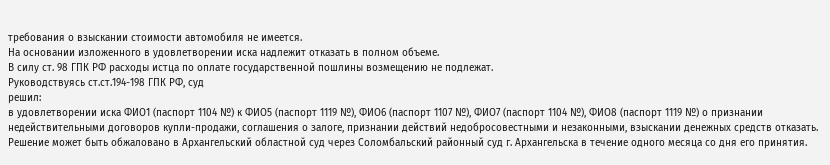требования о взыскании стоимости автомобиля не имеется.
На основании изложенного в удовлетворении иска надлежит отказать в полном объеме.
В силу ст. 98 ГПК РФ расходы истца по оплате государственной пошлины возмещению не подлежат.
Руководствуясь ст.ст.194-198 ГПК РФ, суд
решил:
в удовлетворении иска ФИО1 (паспорт 1104 №) к ФИО5 (паспорт 1119 №), ФИО6 (паспорт 1107 №), ФИО7 (паспорт 1104 №), ФИО8 (паспорт 1119 №) о признании недействительными договоров купли-продажи, соглашения о залоге, признании действий недобросовестными и незаконными, взыскании денежных средств отказать.
Решение может быть обжаловано в Архангельский областной суд через Соломбальский районный суд г. Архангельска в течение одного месяца со дня его принятия.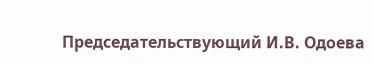Председательствующий И.В. Одоева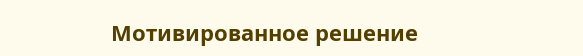Мотивированное решение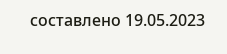составлено 19.05.2023